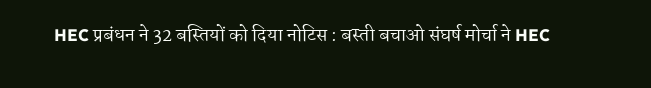HEC प्रबंधन ने 32 बस्तियों को दिया नोटिस : बस्ती बचाओ संघर्ष मोर्चा ने HEC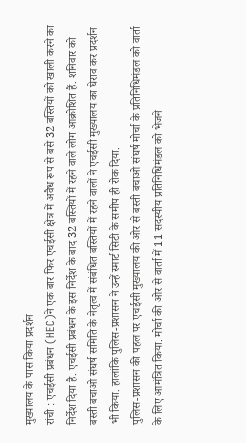मुख्यालय के पास किया प्रदर्शन
रांची : एचईसी प्रबंधन (HEC)ने एक बार फिर एचईसी क्षेत्र में अवैध रूप से बसे 32 बस्तियों को खाली करने का निर्देश दिया है. एचईसी प्रबंधन के इस निर्देश के बाद 32 बस्तियों में रहने वाले लोग आक्रोशित हैं. शनिवार को बस्ती बचाओ संघर्ष समिति के नेतृत्व में संबंधित बस्तियों में रहने वालों ने एचईसी मुख्यालय का घेराव कर प्रदर्शन भी किया. हालांकि पुलिस-प्रशासन ने उन्हें स्मार्ट सिटी के समीप ही रोक दिया.
पुलिस-प्रशासन की पहल पर एचईसी मुख्यालय की ओर से बस्ती बचाओ संघर्ष मोर्चा के प्रतिनिधिमंडल को वार्ता के लिए आमंत्रित किया. मोर्चा की ओर से वार्ता में 11 सदस्यीय प्रतिनिधिमंडल को भेजने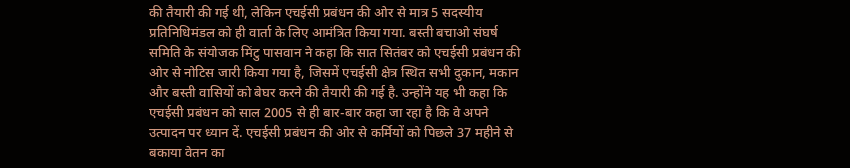की तैयारी की गई थी, लेकिन एचईसी प्रबंधन की ओर से मात्र 5 सदस्यीय प्रतिनिधिमंडल को ही वार्ता के लिए आमंत्रित किया गया. बस्ती बचाओ संघर्ष समिति के संयोजक मिंटु पासवान ने कहा कि सात सितंबर को एचईसी प्रबंधन की ओर से नोटिस जारी किया गया है, जिसमें एचईसी क्षेत्र स्थित सभी दुकान, मकान और बस्ती वासियों को बेघर करने की तैयारी की गई है. उन्होंने यह भी कहा कि एचईसी प्रबंधन को साल 2005 से ही बार-बार कहा जा रहा है कि वे अपने उत्पादन पर ध्यान दें. एचईसी प्रबंधन की ओर से कर्मियों को पिछले 37 महीने से बकाया वेतन का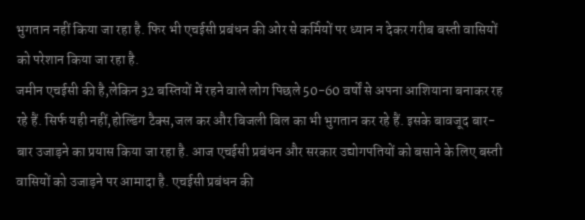भुगतान नहीं किया जा रहा है. फिर भी एचईसी प्रबंधन की ओर से कर्मियों पर ध्यान न देकर गरीब बस्ती वासियों को परेशान किया जा रहा है.
जमीन एचईसी की है,लेकिन 32 बस्तियों में रहने वाले लोग पिछले 50-60 वर्षों से अपना आशियाना बनाकर रह रहे हैं. सिर्फ यही नहीं,होल्डिंग टैक्स,जल कर और बिजली बिल का भी भुगतान कर रहे हैं. इसके बावजूद बार-बार उजाड़ने का प्रयास किया जा रहा है. आज एचईसी प्रबंधन और सरकार उद्योगपतियों को बसाने के लिए बस्ती वासियों को उजाड़ने पर आमादा है. एचईसी प्रबंधन की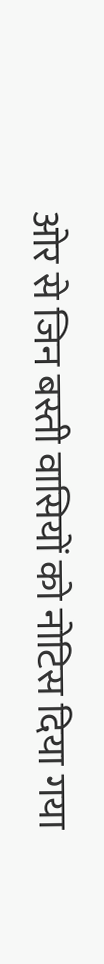ओर से जिन बस्ती वासियों को नोटिस दिया गया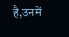है,उनमें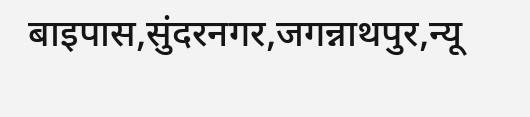बाइपास,सुंदरनगर,जगन्नाथपुर,न्यू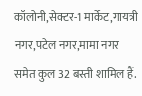कॉलोनी,सेक्टर-1 मार्केट,गायत्री नगर,पटेल नगर,मामा नगर समेत कुल 32 बस्ती शामिल हैं.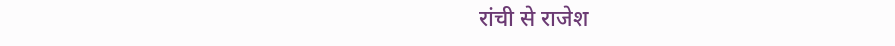रांची से राजेश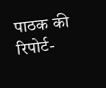पाठक की रिपोर्ट-